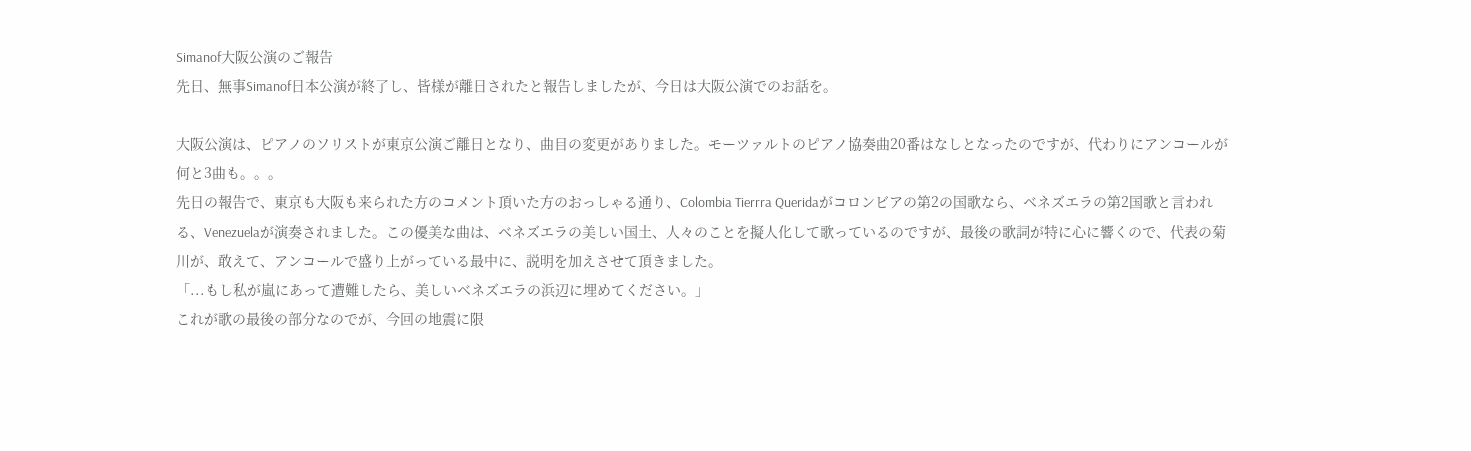Simanof大阪公演のご報告
先日、無事Simanof日本公演が終了し、皆様が離日されたと報告しましたが、今日は大阪公演でのお話を。

大阪公演は、ピアノのソリストが東京公演ご離日となり、曲目の変更がありました。モーツァルトのピアノ協奏曲20番はなしとなったのですが、代わりにアンコールが何と3曲も。。。
先日の報告で、東京も大阪も来られた方のコメント頂いた方のおっしゃる通り、Colombia Tierrra Queridaがコロンビアの第2の国歌なら、ベネズエラの第2国歌と言われる、Venezuelaが演奏されました。この優美な曲は、ベネズエラの美しい国土、人々のことを擬人化して歌っているのですが、最後の歌詞が特に心に響くので、代表の菊川が、敢えて、アンコールで盛り上がっている最中に、説明を加えさせて頂きました。
「...もし私が嵐にあって遭難したら、美しいベネズエラの浜辺に埋めてください。」
これが歌の最後の部分なのでが、今回の地震に限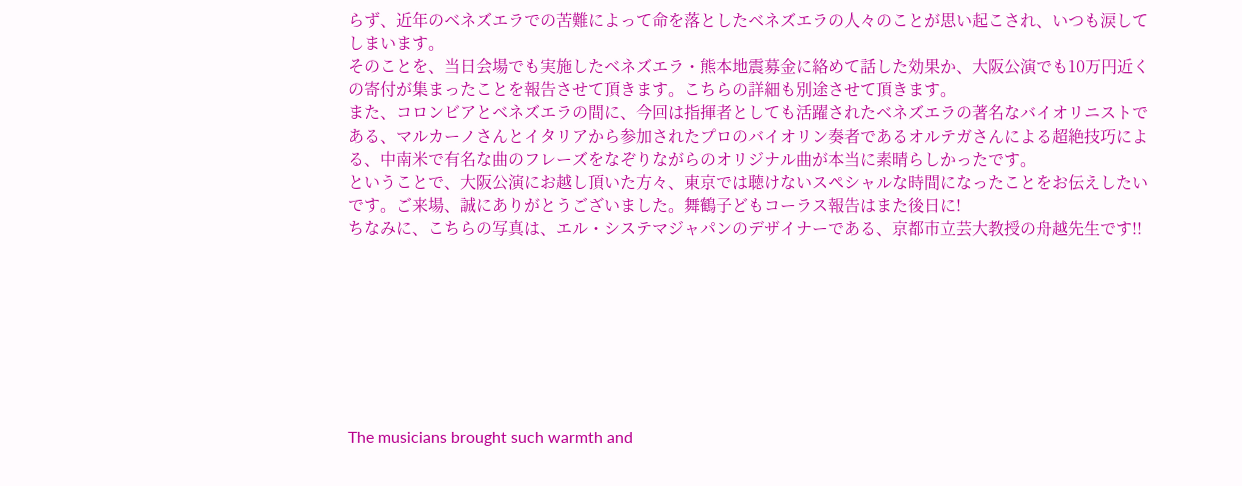らず、近年のベネズエラでの苦難によって命を落としたベネズエラの人々のことが思い起こされ、いつも涙してしまいます。
そのことを、当日会場でも実施したベネズエラ・熊本地震募金に絡めて話した効果か、大阪公演でも10万円近くの寄付が集まったことを報告させて頂きます。こちらの詳細も別途させて頂きます。
また、コロンビアとベネズエラの間に、今回は指揮者としても活躍されたベネズエラの著名なバイオリニストである、マルカーノさんとイタリアから参加されたプロのバイオリン奏者であるオルテガさんによる超絶技巧による、中南米で有名な曲のフレーズをなぞりながらのオリジナル曲が本当に素晴らしかったです。
ということで、大阪公演にお越し頂いた方々、東京では聴けないスペシャルな時間になったことをお伝えしたいです。ご来場、誠にありがとうございました。舞鶴子どもコーラス報告はまた後日に!
ちなみに、こちらの写真は、エル・システマジャパンのデザイナーである、京都市立芸大教授の舟越先生です!!








The musicians brought such warmth and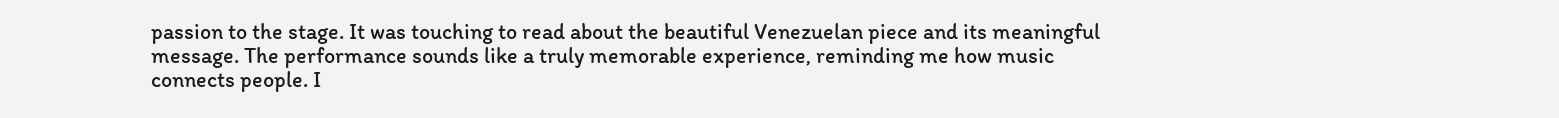passion to the stage. It was touching to read about the beautiful Venezuelan piece and its meaningful message. The performance sounds like a truly memorable experience, reminding me how music connects people. I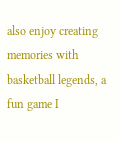also enjoy creating memories with basketball legends, a fun game I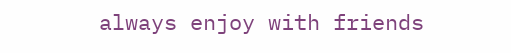always enjoy with friends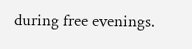during free evenings.